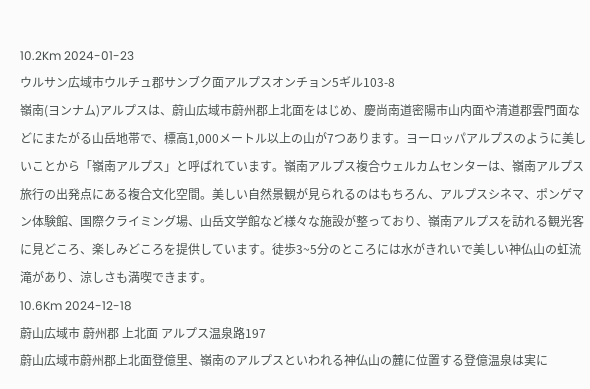10.2Km 2024-01-23
ウルサン広域市ウルチュ郡サンブク面アルプスオンチョン5ギル103-8
嶺南(ヨンナム)アルプスは、蔚山広域市蔚州郡上北面をはじめ、慶尚南道密陽市山内面や清道郡雲門面などにまたがる山岳地帯で、標高1,000メートル以上の山が7つあります。ヨーロッパアルプスのように美しいことから「嶺南アルプス」と呼ばれています。嶺南アルプス複合ウェルカムセンターは、嶺南アルプス旅行の出発点にある複合文化空間。美しい自然景観が見られるのはもちろん、アルプスシネマ、ポンゲマン体験館、国際クライミング場、山岳文学館など様々な施設が整っており、嶺南アルプスを訪れる観光客に見どころ、楽しみどころを提供しています。徒歩3~5分のところには水がきれいで美しい神仏山の虹流滝があり、涼しさも満喫できます。
10.6Km 2024-12-18
蔚山広域市 蔚州郡 上北面 アルプス温泉路197
蔚山広域市蔚州郡上北面登億里、嶺南のアルプスといわれる神仏山の麓に位置する登億温泉は実に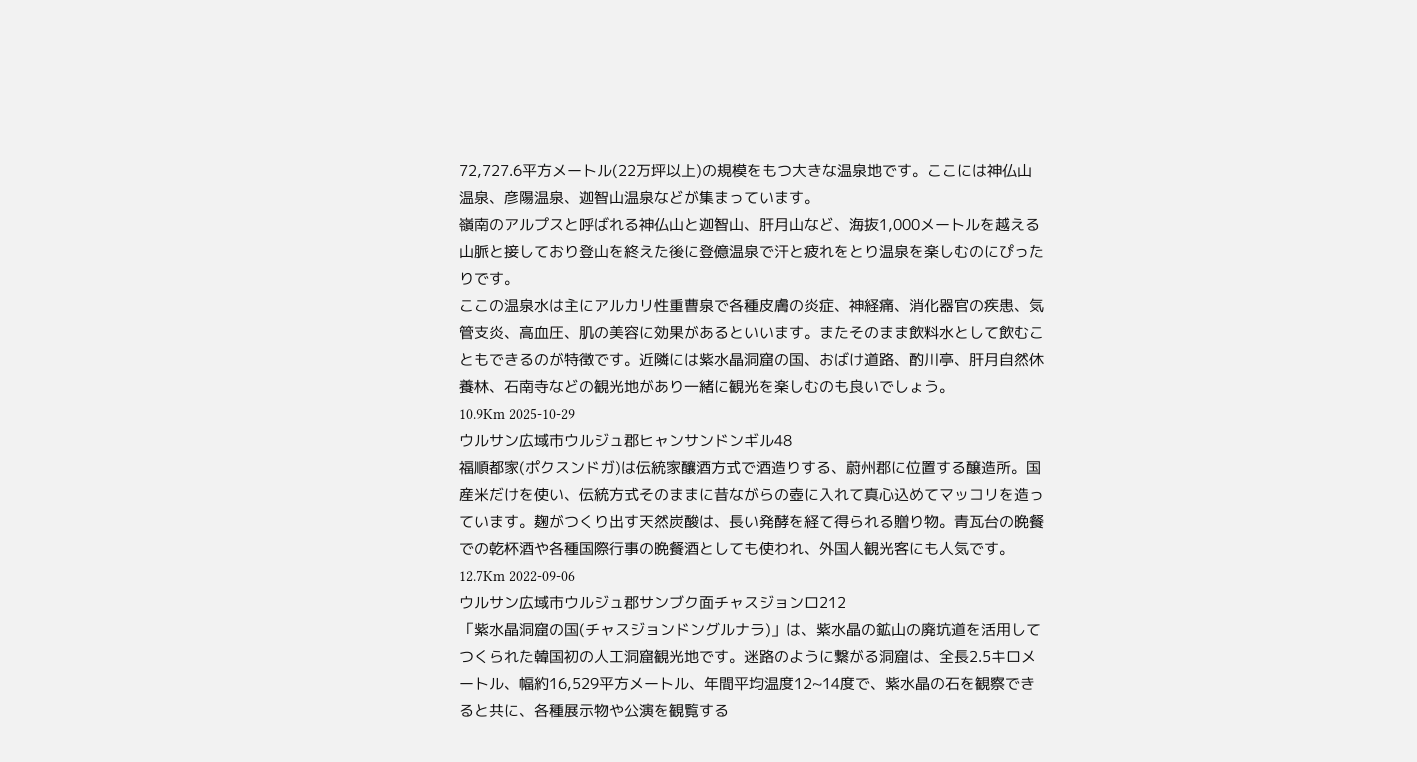72,727.6平方メートル(22万坪以上)の規模をもつ大きな温泉地です。ここには神仏山温泉、彦陽温泉、迦智山温泉などが集まっています。
嶺南のアルプスと呼ばれる神仏山と迦智山、肝月山など、海抜1,000メートルを越える山脈と接しており登山を終えた後に登億温泉で汗と疲れをとり温泉を楽しむのにぴったりです。
ここの温泉水は主にアルカリ性重曹泉で各種皮膚の炎症、神経痛、消化器官の疾患、気管支炎、高血圧、肌の美容に効果があるといいます。またそのまま飲料水として飲むこともできるのが特徴です。近隣には紫水晶洞窟の国、おばけ道路、酌川亭、肝月自然休養林、石南寺などの観光地があり一緒に観光を楽しむのも良いでしょう。
10.9Km 2025-10-29
ウルサン広域市ウルジュ郡ヒャンサンドンギル48
福順都家(ポクスンドガ)は伝統家釀酒方式で酒造りする、蔚州郡に位置する醸造所。国産米だけを使い、伝統方式そのままに昔ながらの壺に入れて真心込めてマッコリを造っています。麹がつくり出す天然炭酸は、長い発酵を経て得られる贈り物。青瓦台の晩餐での乾杯酒や各種国際行事の晩餐酒としても使われ、外国人観光客にも人気です。
12.7Km 2022-09-06
ウルサン広域市ウルジュ郡サンブク面チャスジョンロ212
「紫水晶洞窟の国(チャスジョンドングルナラ)」は、紫水晶の鉱山の廃坑道を活用してつくられた韓国初の人工洞窟観光地です。迷路のように繋がる洞窟は、全長2.5キロメートル、幅約16,529平方メートル、年間平均温度12~14度で、紫水晶の石を観察できると共に、各種展示物や公演を観覧する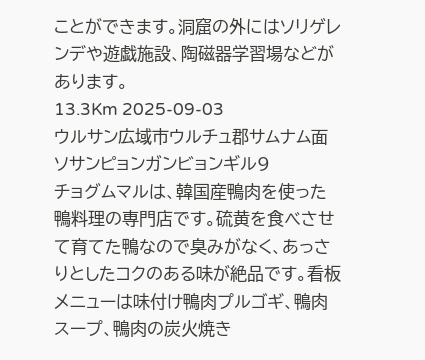ことができます。洞窟の外にはソリゲレンデや遊戯施設、陶磁器学習場などがあります。
13.3Km 2025-09-03
ウルサン広域市ウルチュ郡サムナム面ソサンピョンガンビョンギル9
チョグムマルは、韓国産鴨肉を使った鴨料理の専門店です。硫黄を食べさせて育てた鴨なので臭みがなく、あっさりとしたコクのある味が絶品です。看板メニューは味付け鴨肉プルゴギ、鴨肉スープ、鴨肉の炭火焼き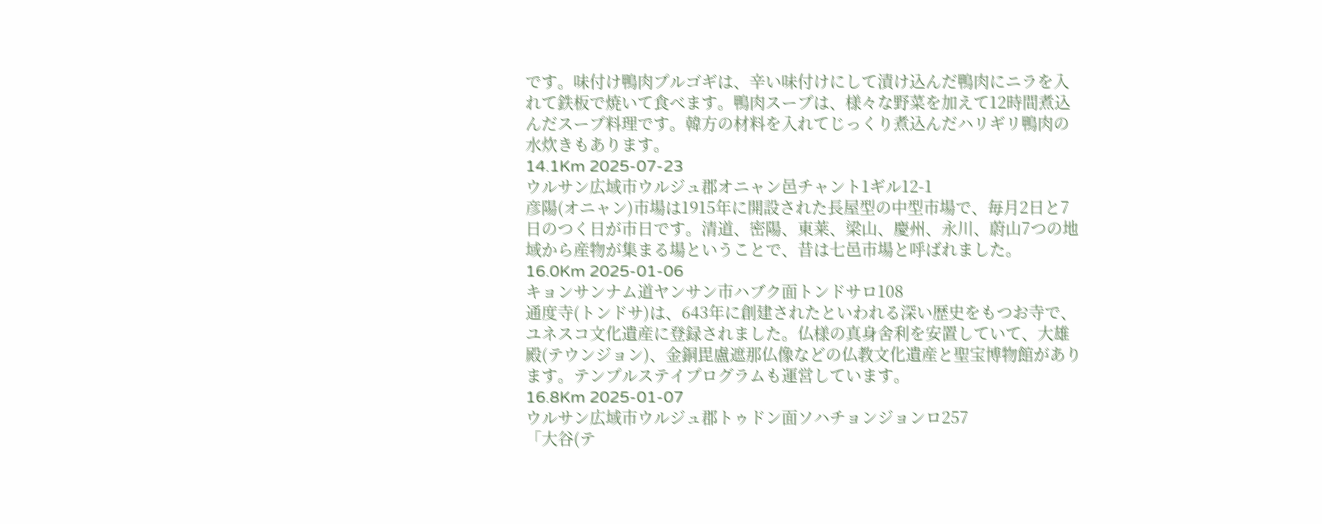です。味付け鴨肉プルゴギは、辛い味付けにして漬け込んだ鴨肉にニラを入れて鉄板で焼いて食べます。鴨肉スープは、様々な野菜を加えて12時間煮込んだスープ料理です。韓方の材料を入れてじっくり煮込んだハリギリ鴨肉の水炊きもあります。
14.1Km 2025-07-23
ウルサン広域市ウルジュ郡オニャン邑チャント1ギル12-1
彦陽(オニャン)市場は1915年に開設された長屋型の中型市場で、毎月2日と7日のつく日が市日です。清道、密陽、東莱、梁山、慶州、永川、蔚山7つの地域から産物が集まる場ということで、昔は七邑市場と呼ばれました。
16.0Km 2025-01-06
キョンサンナム道ヤンサン市ハブク面トンドサロ108
通度寺(トンドサ)は、643年に創建されたといわれる深い歴史をもつお寺で、ユネスコ文化遺産に登録されました。仏様の真身舍利を安置していて、大雄殿(テウンジョン)、金銅毘盧遮那仏像などの仏教文化遺産と聖宝博物館があります。テンプルステイプログラムも運営しています。
16.8Km 2025-01-07
ウルサン広域市ウルジュ郡トゥドン面ソハチョンジョンロ257
「大谷(テ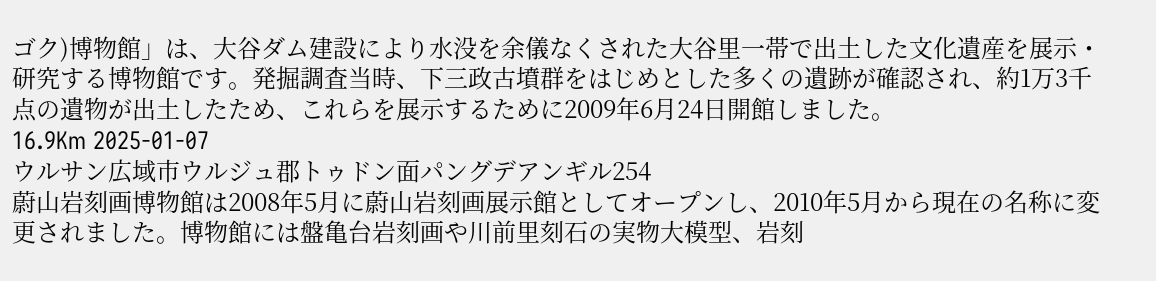ゴク)博物館」は、大谷ダム建設により水没を余儀なくされた大谷里一帯で出土した文化遺産を展示・研究する博物館です。発掘調査当時、下三政古墳群をはじめとした多くの遺跡が確認され、約1万3千点の遺物が出土したため、これらを展示するために2009年6月24日開館しました。
16.9Km 2025-01-07
ウルサン広域市ウルジュ郡トゥドン面パングデアンギル254
蔚山岩刻画博物館は2008年5月に蔚山岩刻画展示館としてオープンし、2010年5月から現在の名称に変更されました。博物館には盤亀台岩刻画や川前里刻石の実物大模型、岩刻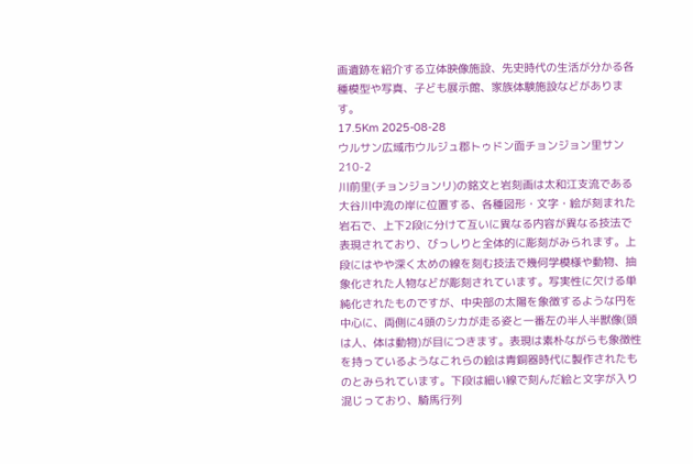画遺跡を紹介する立体映像施設、先史時代の生活が分かる各種模型や写真、子ども展示館、家族体験施設などがあります。
17.5Km 2025-08-28
ウルサン広域市ウルジュ郡トゥドン面チョンジョン里サン210-2
川前里(チョンジョンリ)の銘文と岩刻画は太和江支流である大谷川中流の岸に位置する、各種図形・文字・絵が刻まれた岩石で、上下2段に分けて互いに異なる内容が異なる技法で表現されており、びっしりと全体的に彫刻がみられます。上段にはやや深く太めの線を刻む技法で幾何学模様や動物、抽象化された人物などが彫刻されています。写実性に欠ける単純化されたものですが、中央部の太陽を象徴するような円を中心に、両側に4頭のシカが走る姿と一番左の半人半獣像(頭は人、体は動物)が目につきます。表現は素朴ながらも象徴性を持っているようなこれらの絵は青銅器時代に製作されたものとみられています。下段は細い線で刻んだ絵と文字が入り混じっており、騎馬行列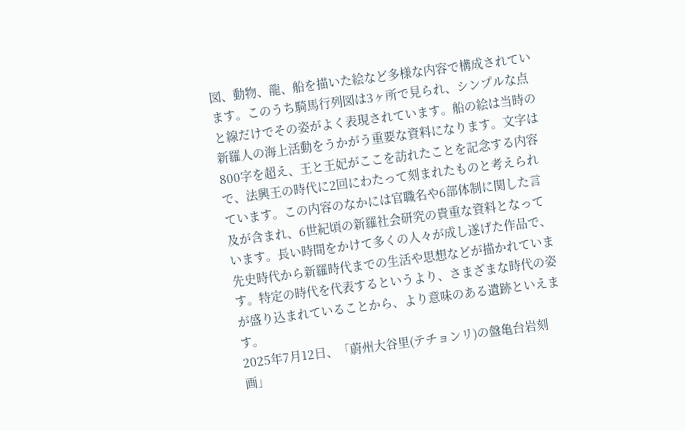図、動物、龍、船を描いた絵など多様な内容で構成されています。このうち騎馬行列図は3ヶ所で見られ、シンプルな点と線だけでその姿がよく表現されています。船の絵は当時の新羅人の海上活動をうかがう重要な資料になります。文字は800字を超え、王と王妃がここを訪れたことを記念する内容で、法興王の時代に2回にわたって刻まれたものと考えられています。この内容のなかには官職名や6部体制に関した言及が含まれ、6世紀頃の新羅社会研究の貴重な資料となっています。長い時間をかけて多くの人々が成し遂げた作品で、先史時代から新羅時代までの生活や思想などが描かれています。特定の時代を代表するというより、さまざまな時代の姿が盛り込まれていることから、より意味のある遺跡といえます。
2025年7月12日、「蔚州大谷里(テチョンリ)の盤亀台岩刻画」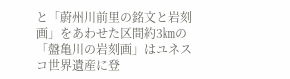と「蔚州川前里の銘文と岩刻画」をあわせた区間約3㎞の「盤亀川の岩刻画」はユネスコ世界遺産に登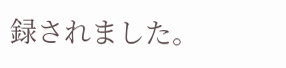録されました。